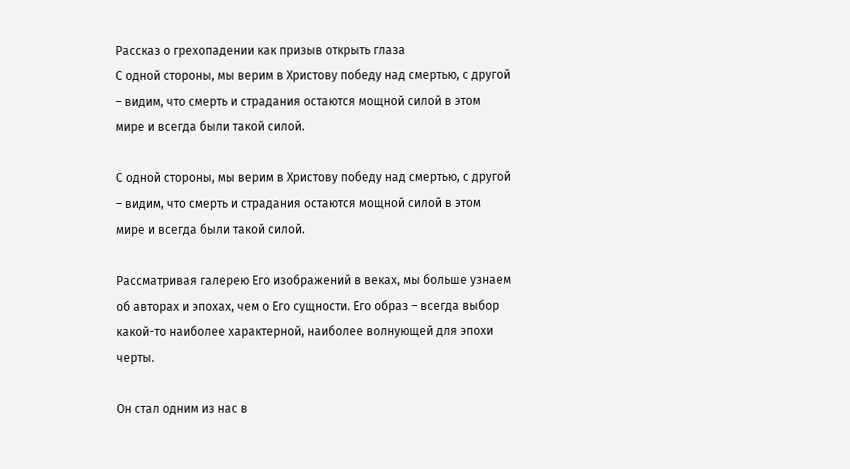Рассказ о грехопадении как призыв открыть глаза
С одной стороны, мы верим в Христову победу над смертью, с другой – видим, что смерть и страдания остаются мощной силой в этом мире и всегда были такой силой.

С одной стороны, мы верим в Христову победу над смертью, с другой – видим, что смерть и страдания остаются мощной силой в этом мире и всегда были такой силой.

Рассматривая галерею Его изображений в веках, мы больше узнаем об авторах и эпохах, чем о Его сущности. Его образ – всегда выбор какой-то наиболее характерной, наиболее волнующей для эпохи черты.

Он стал одним из нас в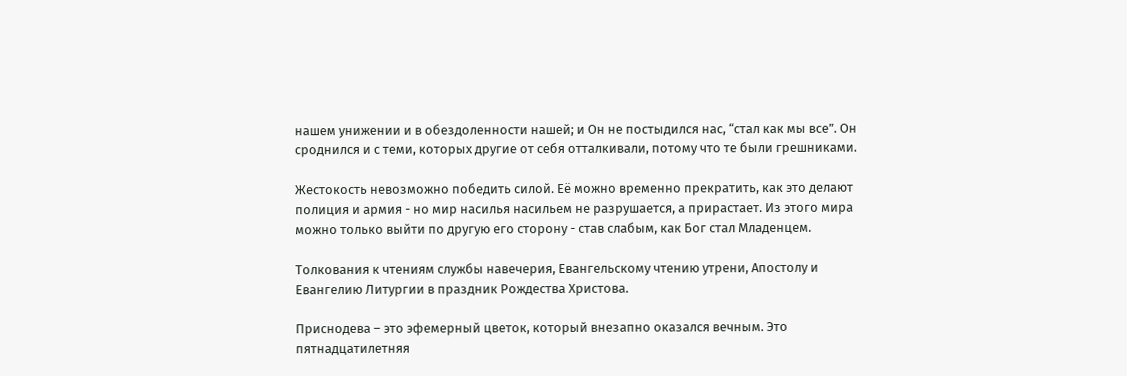нашем унижении и в обездоленности нашей; и Он не постыдился нас, “стал как мы все”. Он сроднился и с теми, которых другие от себя отталкивали, потому что те были грешниками.

Жестокость невозможно победить силой. Её можно временно прекратить, как это делают полиция и армия - но мир насилья насильем не разрушается, а прирастает. Из этого мира можно только выйти по другую его сторону - став слабым, как Бог стал Младенцем.

Толкования к чтениям службы навечерия, Евангельскому чтению утрени, Апостолу и Евангелию Литургии в праздник Рождества Христова.

Приснодева – это эфемерный цветок, который внезапно оказался вечным. Это пятнадцатилетняя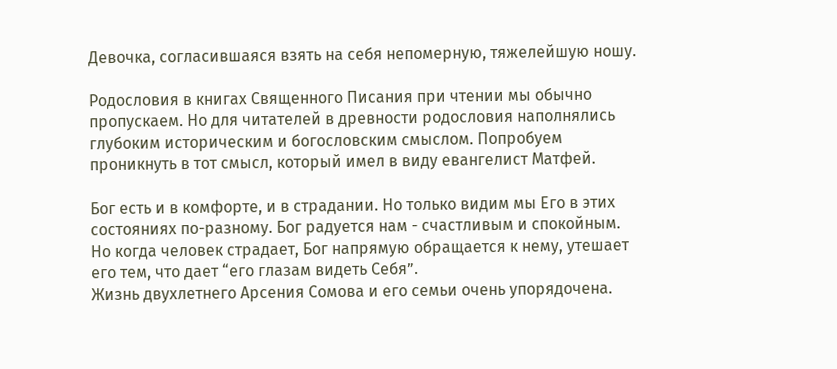Девочка, согласившаяся взять на себя непомерную, тяжелейшую ношу.

Родословия в книгах Священного Писания при чтении мы обычно пропускаем. Но для читателей в древности родословия наполнялись глубоким историческим и богословским смыслом. Попробуем проникнуть в тот смысл, который имел в виду евангелист Матфей.

Бог есть и в комфорте, и в страдании. Но только видим мы Его в этих состояниях по-разному. Бог радуется нам - счастливым и спокойным. Но когда человек страдает, Бог напрямую обращается к нему, утешает его тем, что дает “его глазам видеть Себя”.
Жизнь двухлетнего Арсения Сомова и его семьи очень упорядочена.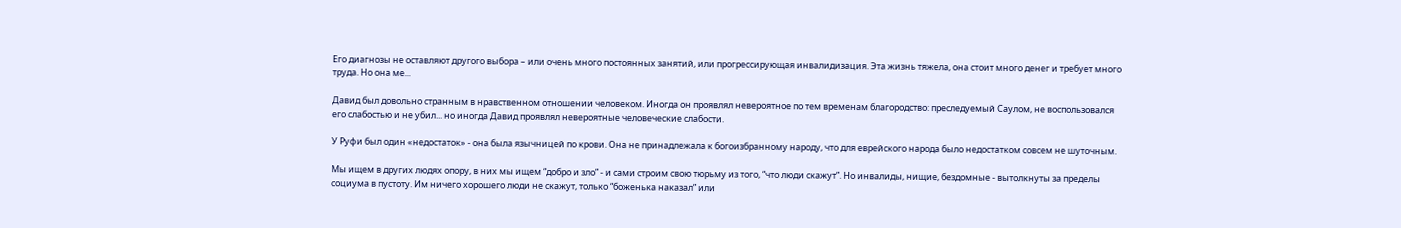Его диагнозы не оставляют другого выбора – или очень много постоянных занятий, или прогрессирующая инвалидизация. Эта жизнь тяжела, она стоит много денег и требует много труда. Но она ме...

Давид был довольно странным в нравственном отношении человеком. Иногда он проявлял невероятное по тем временам благородство: преследуемый Саулом, не воспользовался его слабостью и не убил... но иногда Давид проявлял невероятные человеческие слабости.

У Руфи был один «недостаток» - она была язычницей по крови. Она не принадлежала к богоизбранному народу, что для еврейского народа было недостатком совсем не шуточным.

Мы ищем в других людях опору, в них мы ищем “добро и зло” - и сами строим свою тюрьму из того, “что люди скажут”. Но инвалиды, нищие, бездомные - вытолкнуты за пределы социума в пустоту. Им ничего хорошего люди не скажут, только “боженька наказал” или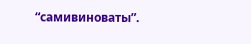“самивиноваты”.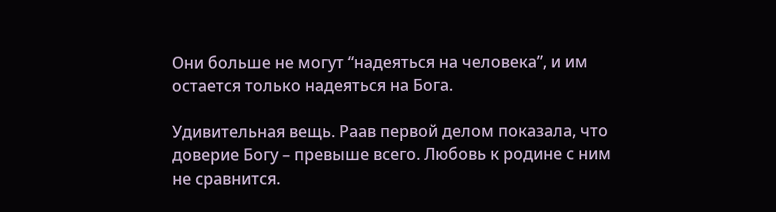Они больше не могут “надеяться на человека”, и им остается только надеяться на Бога.

Удивительная вещь. Раав первой делом показала, что доверие Богу – превыше всего. Любовь к родине с ним не сравнится.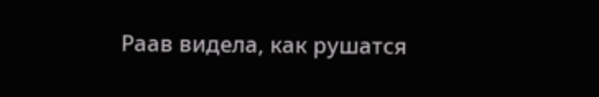Раав видела, как рушатся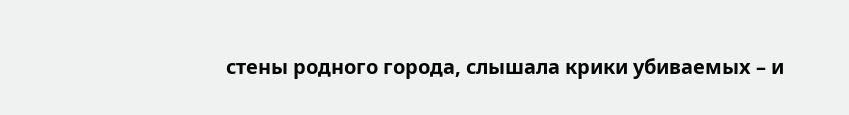стены родного города, слышала крики убиваемых – и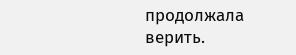продолжала верить.